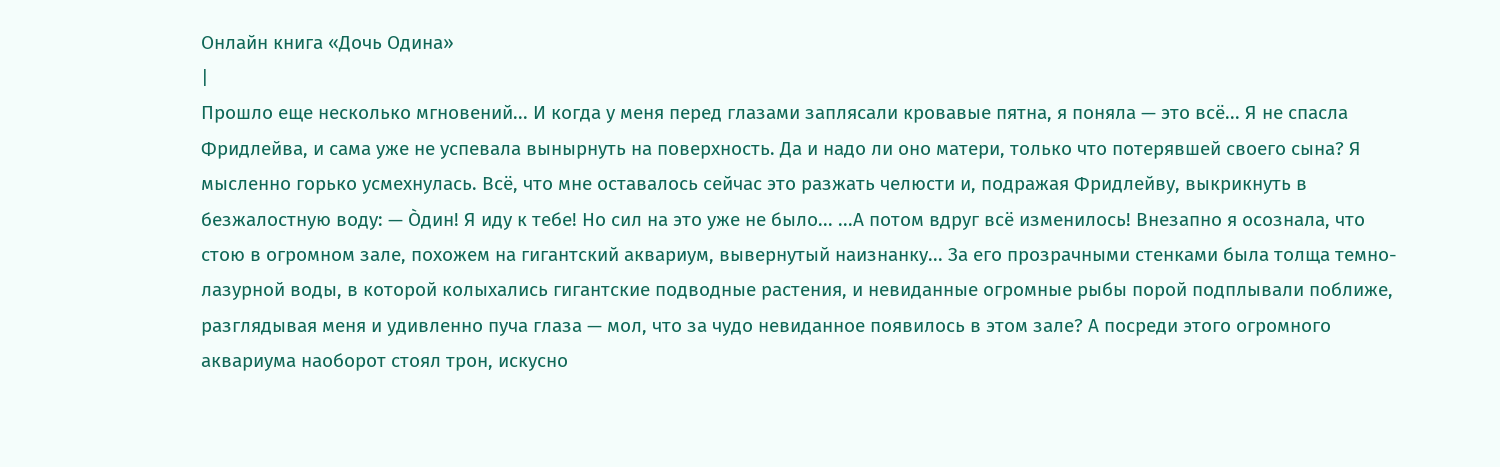Онлайн книга «Дочь Одина»
|
Прошло еще несколько мгновений... И когда у меня перед глазами заплясали кровавые пятна, я поняла — это всё... Я не спасла Фридлейва, и сама уже не успевала вынырнуть на поверхность. Да и надо ли оно матери, только что потерявшей своего сына? Я мысленно горько усмехнулась. Всё, что мне оставалось сейчас это разжать челюсти и, подражая Фридлейву, выкрикнуть в безжалостную воду: — О̀дин! Я иду к тебе! Но сил на это уже не было... ...А потом вдруг всё изменилось! Внезапно я осознала, что стою в огромном зале, похожем на гигантский аквариум, вывернутый наизнанку... За его прозрачными стенками была толща темно-лазурной воды, в которой колыхались гигантские подводные растения, и невиданные огромные рыбы порой подплывали поближе, разглядывая меня и удивленно пуча глаза — мол, что за чудо невиданное появилось в этом зале? А посреди этого огромного аквариума наоборот стоял трон, искусно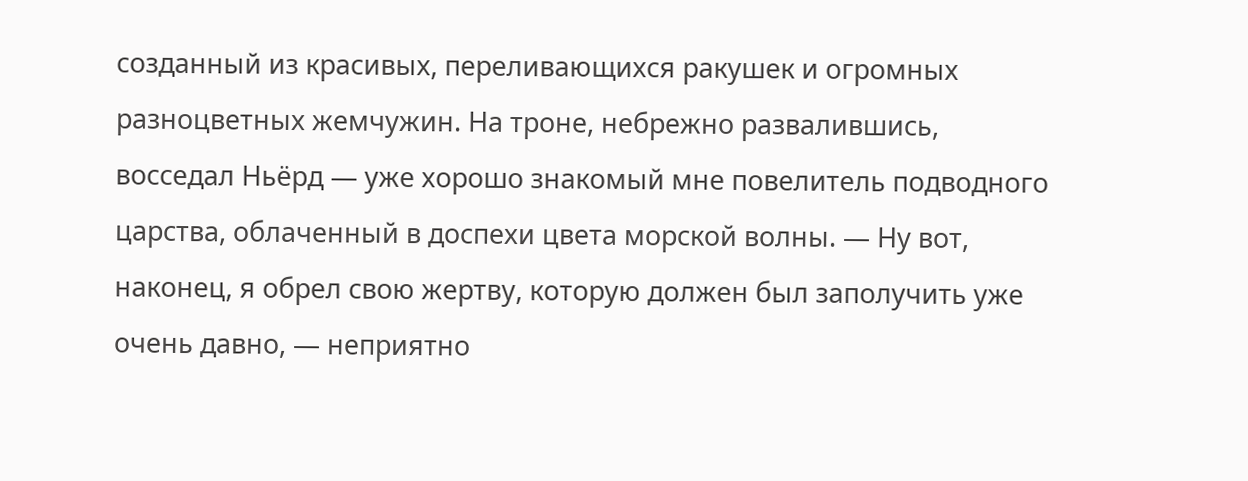созданный из красивых, переливающихся ракушек и огромных разноцветных жемчужин. На троне, небрежно развалившись, восседал Ньёрд — уже хорошо знакомый мне повелитель подводного царства, облаченный в доспехи цвета морской волны. — Ну вот, наконец, я обрел свою жертву, которую должен был заполучить уже очень давно, — неприятно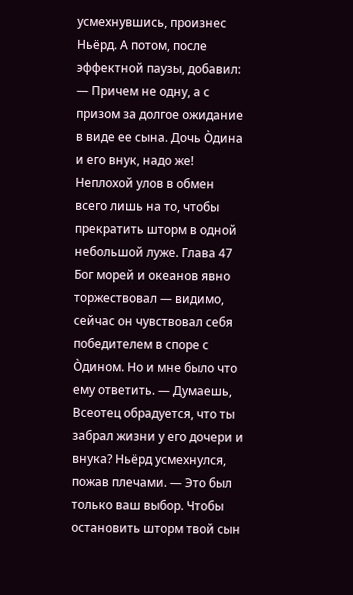усмехнувшись, произнес Ньёрд. А потом, после эффектной паузы, добавил: — Причем не одну, а с призом за долгое ожидание в виде ее сына. Дочь О̀дина и его внук, надо же! Неплохой улов в обмен всего лишь на то, чтобы прекратить шторм в одной небольшой луже. Глава 47 Бог морей и океанов явно торжествовал — видимо, сейчас он чувствовал себя победителем в споре с О̀дином. Но и мне было что ему ответить. — Думаешь, Всеотец обрадуется, что ты забрал жизни у его дочери и внука? Ньёрд усмехнулся, пожав плечами. — Это был только ваш выбор. Чтобы остановить шторм твой сын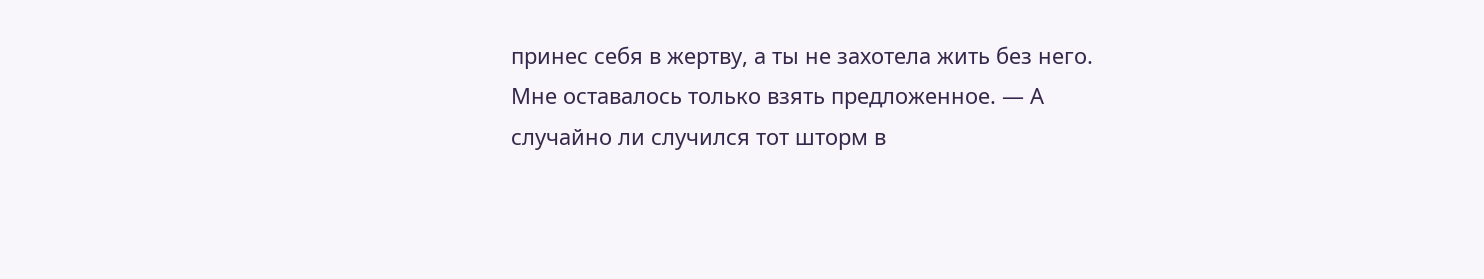принес себя в жертву, а ты не захотела жить без него. Мне оставалось только взять предложенное. — А случайно ли случился тот шторм в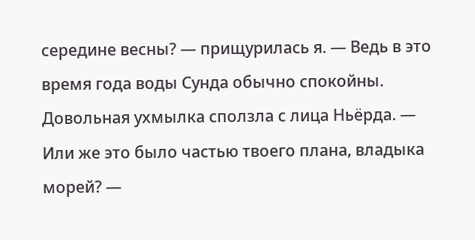середине весны? — прищурилась я. — Ведь в это время года воды Сунда обычно спокойны. Довольная ухмылка сползла с лица Ньёрда. — Или же это было частью твоего плана, владыка морей? —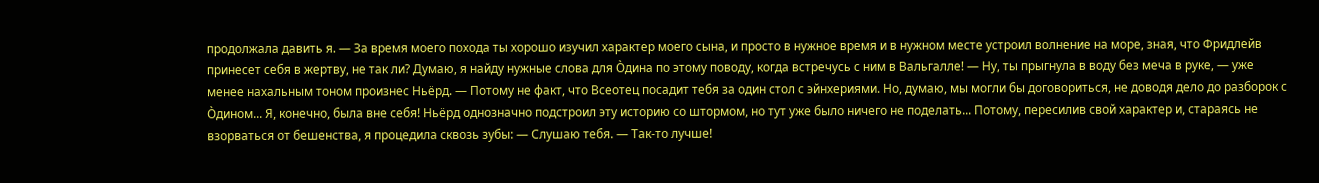продолжала давить я. — За время моего похода ты хорошо изучил характер моего сына, и просто в нужное время и в нужном месте устроил волнение на море, зная, что Фридлейв принесет себя в жертву, не так ли? Думаю, я найду нужные слова для О̀дина по этому поводу, когда встречусь с ним в Вальгалле! — Ну, ты прыгнула в воду без меча в руке, — уже менее нахальным тоном произнес Ньёрд. — Потому не факт, что Всеотец посадит тебя за один стол с эйнхериями. Но, думаю, мы могли бы договориться, не доводя дело до разборок с О̀дином... Я, конечно, была вне себя! Ньёрд однозначно подстроил эту историю со штормом, но тут уже было ничего не поделать... Потому, пересилив свой характер и, стараясь не взорваться от бешенства, я процедила сквозь зубы: — Слушаю тебя. — Так-то лучше!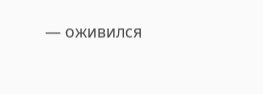— оживился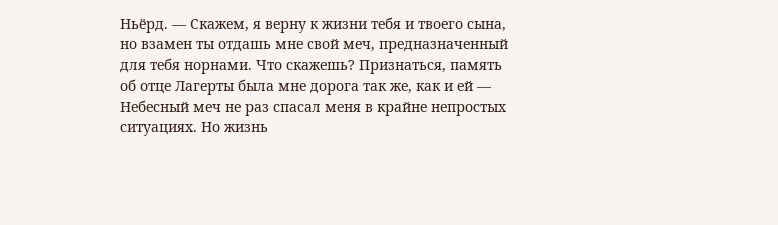Ньёрд. — Скажем, я верну к жизни тебя и твоего сына, но взамен ты отдашь мне свой меч, предназначенный для тебя норнами. Что скажешь? Признаться, память об отце Лагерты была мне дорога так же, как и ей — Небесный меч не раз спасал меня в крайне непростых ситуациях. Но жизнь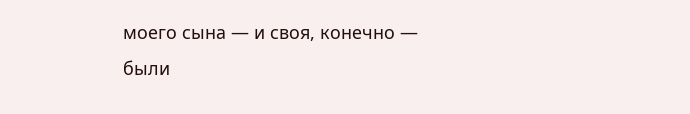моего сына — и своя, конечно — были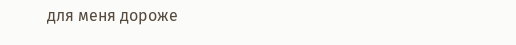для меня дороже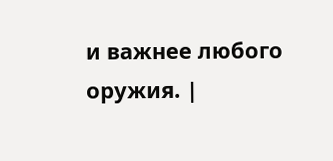и важнее любого оружия. |